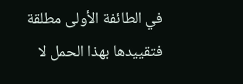في الطائفة الأولى مطلقة فتقييدها بهذا الحمل لا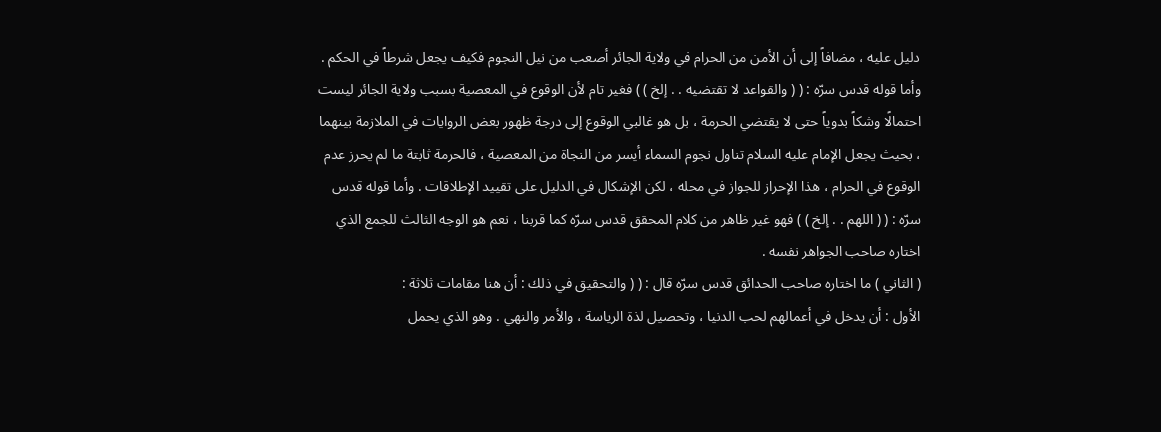دليل عليه ، مضافاً إلى أن الأمن من الحرام في ولاية الجائر أصعب من نيل النجوم فكيف يجعل شرطاً في الحكم .
وأما قوله قدس سرّه : ( ( والقواعد لا تقتضيه . . إلخ ) ) فغير تام لأن الوقوع في المعصية بسبب ولاية الجائر ليست احتمالًا وشكاً بدوياً حتى لا يقتضي الحرمة ، بل هو غالبي الوقوع إلى درجة ظهور بعض الروايات في الملازمة بينهما ، بحيث يجعل الإمام عليه السلام تناول نجوم السماء أيسر من النجاة من المعصية ، فالحرمة ثابتة ما لم يحرز عدم الوقوع في الحرام ، هذا الإحراز للجواز في محله ، لكن الإشكال في الدليل على تقييد الإطلاقات . وأما قوله قدس سرّه : ( ( اللهم . . إلخ ) ) فهو غير ظاهر من كلام المحقق قدس سرّه كما قربنا ، نعم هو الوجه الثالث للجمع الذي اختاره صاحب الجواهر نفسه .
( الثاني ) ما اختاره صاحب الحدائق قدس سرّه قال : ( ( والتحقيق في ذلك : أن هنا مقامات ثلاثة :
الأول : أن يدخل في أعمالهم لحب الدنيا ، وتحصيل لذة الرياسة ، والأمر والنهي . وهو الذي يحمل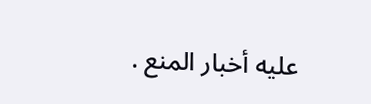عليه أخبار المنع .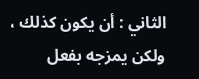الثاني : أن يكون كذلك ، ولكن يمزجه بفعل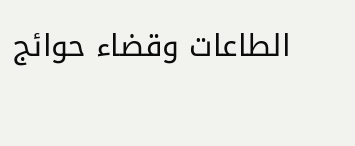الطاعات وقضاء حوائج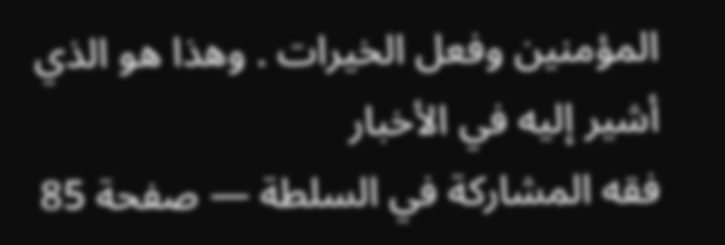المؤمنين وفعل الخيرات . وهذا هو الذي أشير إليه في الأخبار
فقه المشاركة في السلطة — صفحة 85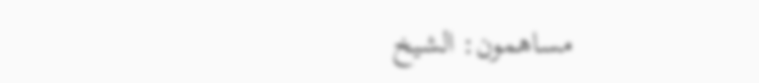مساهمون: الشيخ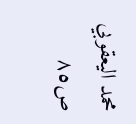محمد اليعقوبي
ص٨٥